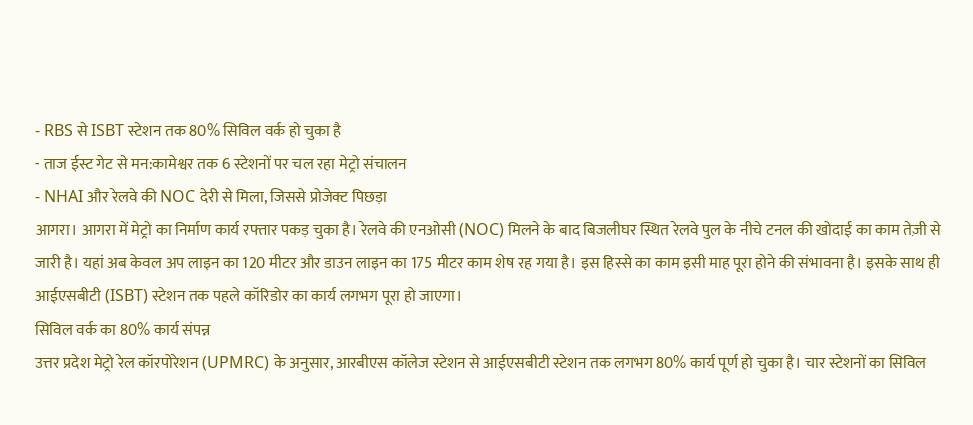- RBS से ISBT स्टेशन तक 80% सिविल वर्क हो चुका है
- ताज ईस्ट गेट से मन:कामेश्वर तक 6 स्टेशनों पर चल रहा मेट्रो संचालन
- NHAI और रेलवे की NOC देरी से मिला, जिससे प्रोजेक्ट पिछड़ा
आगरा। आगरा में मेट्रो का निर्माण कार्य रफ्तार पकड़ चुका है। रेलवे की एनओसी (NOC) मिलने के बाद बिजलीघर स्थित रेलवे पुल के नीचे टनल की खोदाई का काम तेज़ी से जारी है। यहां अब केवल अप लाइन का 120 मीटर और डाउन लाइन का 175 मीटर काम शेष रह गया है। इस हिस्से का काम इसी माह पूरा होने की संभावना है। इसके साथ ही आईएसबीटी (ISBT) स्टेशन तक पहले कॉरिडोर का कार्य लगभग पूरा हो जाएगा।
सिविल वर्क का 80% कार्य संपन्न
उत्तर प्रदेश मेट्रो रेल कॉरपोरेशन (UPMRC) के अनुसार, आरबीएस कॉलेज स्टेशन से आईएसबीटी स्टेशन तक लगभग 80% कार्य पूर्ण हो चुका है। चार स्टेशनों का सिविल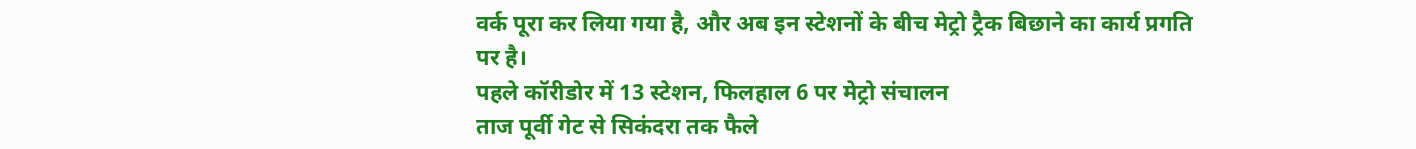वर्क पूरा कर लिया गया है, और अब इन स्टेशनों के बीच मेट्रो ट्रैक बिछाने का कार्य प्रगति पर है।
पहले कॉरीडोर में 13 स्टेशन, फिलहाल 6 पर मेट्रो संचालन
ताज पूर्वी गेट से सिकंदरा तक फैले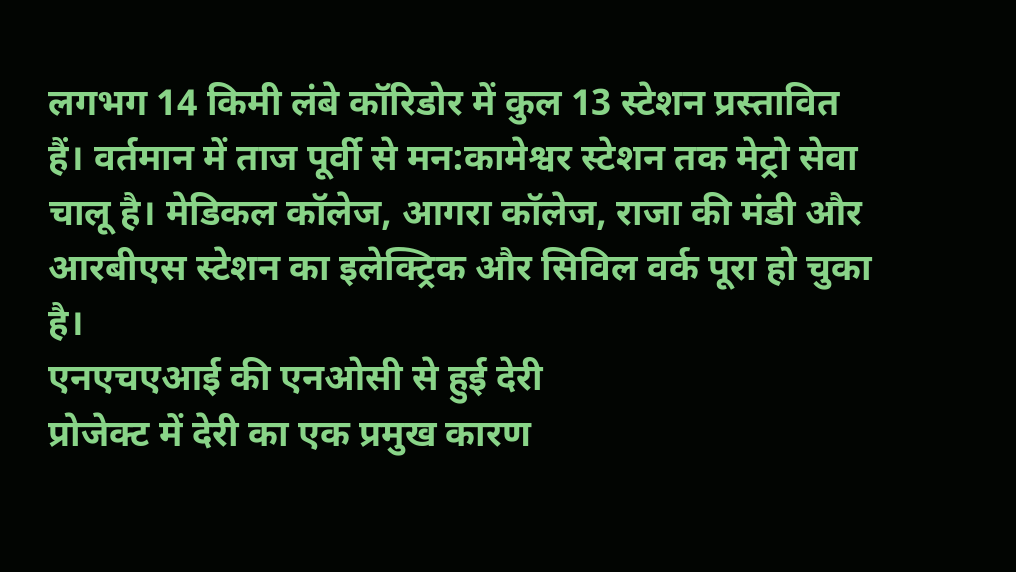लगभग 14 किमी लंबे कॉरिडोर में कुल 13 स्टेशन प्रस्तावित हैं। वर्तमान में ताज पूर्वी से मन:कामेश्वर स्टेशन तक मेट्रो सेवा चालू है। मेडिकल कॉलेज, आगरा कॉलेज, राजा की मंडी और आरबीएस स्टेशन का इलेक्ट्रिक और सिविल वर्क पूरा हो चुका है।
एनएचएआई की एनओसी से हुई देरी
प्रोजेक्ट में देरी का एक प्रमुख कारण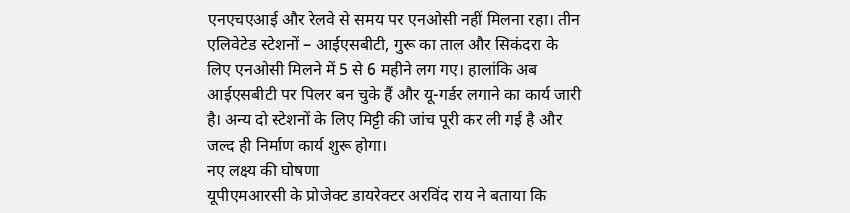एनएचएआई और रेलवे से समय पर एनओसी नहीं मिलना रहा। तीन एलिवेटेड स्टेशनों – आईएसबीटी, गुरू का ताल और सिकंदरा के लिए एनओसी मिलने में 5 से 6 महीने लग गए। हालांकि अब आईएसबीटी पर पिलर बन चुके हैं और यू-गर्डर लगाने का कार्य जारी है। अन्य दो स्टेशनों के लिए मिट्टी की जांच पूरी कर ली गई है और जल्द ही निर्माण कार्य शुरू होगा।
नए लक्ष्य की घोषणा
यूपीएमआरसी के प्रोजेक्ट डायरेक्टर अरविंद राय ने बताया कि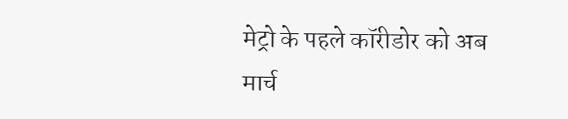मेट्रो के पहले कॉरीडोर को अब मार्च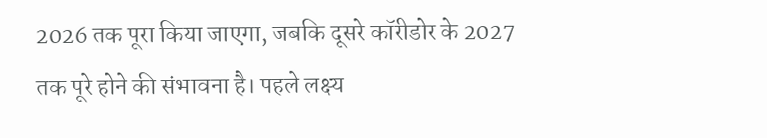2026 तक पूरा किया जाएगा, जबकि दूसरे कॉरीडोर के 2027 तक पूरे होने की संभावना है। पहले लक्ष्य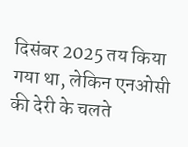दिसंबर 2025 तय किया गया था, लेकिन एनओसी की देरी के चलते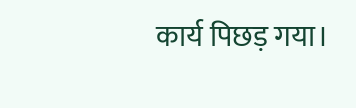कार्य पिछड़ गया।